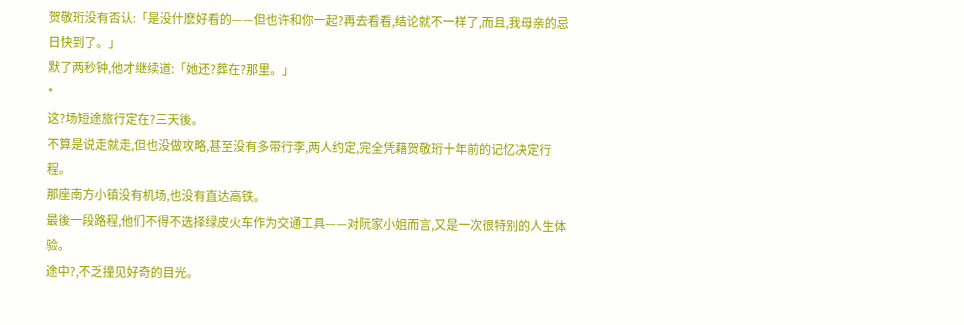贺敬珩没有否认:「是没什麽好看的——但也许和你一起?再去看看,结论就不一样了,而且,我母亲的忌日快到了。」
默了两秒钟,他才继续道:「她还?葬在?那里。」
*
这?场短途旅行定在?三天後。
不算是说走就走,但也没做攻略,甚至没有多带行李,两人约定,完全凭藉贺敬珩十年前的记忆决定行程。
那座南方小镇没有机场,也没有直达高铁。
最後一段路程,他们不得不选择绿皮火车作为交通工具——对阮家小姐而言,又是一次很特别的人生体验。
途中?,不乏撞见好奇的目光。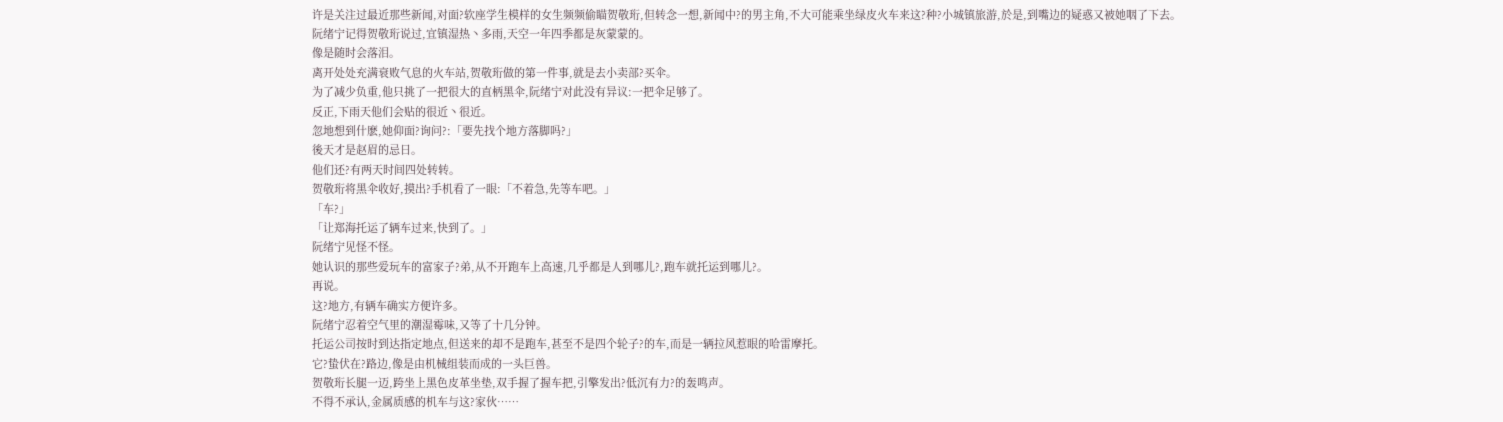许是关注过最近那些新闻,对面?软座学生模样的女生频频偷瞄贺敬珩,但转念一想,新闻中?的男主角,不大可能乘坐绿皮火车来这?种?小城镇旅游,於是,到嘴边的疑惑又被她咽了下去。
阮绪宁记得贺敬珩说过,宜镇湿热丶多雨,天空一年四季都是灰蒙蒙的。
像是随时会落泪。
离开处处充满衰败气息的火车站,贺敬珩做的第一件事,就是去小卖部?买伞。
为了减少负重,他只挑了一把很大的直柄黑伞,阮绪宁对此没有异议:一把伞足够了。
反正,下雨天他们会贴的很近丶很近。
忽地想到什麽,她仰面?询问?:「要先找个地方落脚吗?」
後天才是赵眉的忌日。
他们还?有两天时间四处转转。
贺敬珩将黑伞收好,摸出?手机看了一眼:「不着急,先等车吧。」
「车?」
「让郑海托运了辆车过来,快到了。」
阮绪宁见怪不怪。
她认识的那些爱玩车的富家子?弟,从不开跑车上高速,几乎都是人到哪儿?,跑车就托运到哪儿?。
再说。
这?地方,有辆车确实方便许多。
阮绪宁忍着空气里的潮湿霉味,又等了十几分钟。
托运公司按时到达指定地点,但送来的却不是跑车,甚至不是四个轮子?的车,而是一辆拉风惹眼的哈雷摩托。
它?蛰伏在?路边,像是由机械组装而成的一头巨兽。
贺敬珩长腿一迈,跨坐上黑色皮革坐垫,双手握了握车把,引擎发出?低沉有力?的轰鸣声。
不得不承认,金属质感的机车与这?家伙……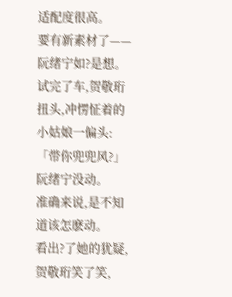适配度很高。
要有新素材了——阮绪宁如?是想。
试完了车,贺敬珩扭头,冲愣怔着的小姑娘一偏头:「带你兜兜风?」
阮绪宁没动。
准确来说,是不知道该怎麽动。
看出?了她的犹疑,贺敬珩笑了笑,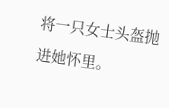将一只女士头盔抛进她怀里。